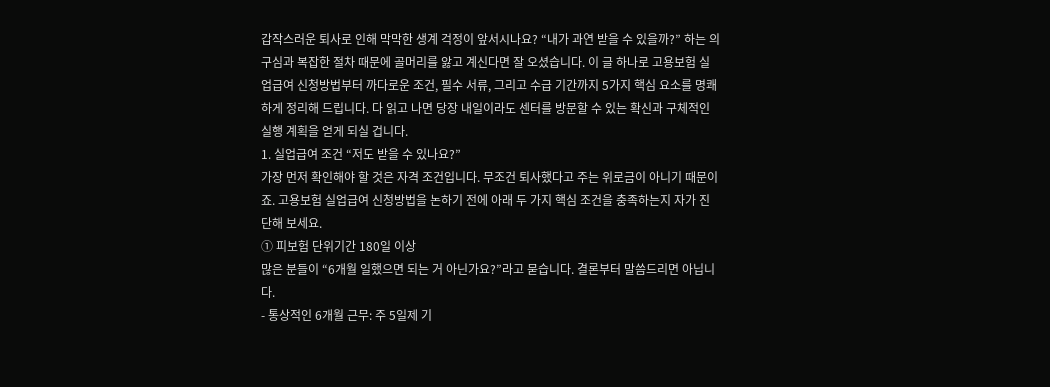갑작스러운 퇴사로 인해 막막한 생계 걱정이 앞서시나요? “내가 과연 받을 수 있을까?” 하는 의구심과 복잡한 절차 때문에 골머리를 앓고 계신다면 잘 오셨습니다. 이 글 하나로 고용보험 실업급여 신청방법부터 까다로운 조건, 필수 서류, 그리고 수급 기간까지 5가지 핵심 요소를 명쾌하게 정리해 드립니다. 다 읽고 나면 당장 내일이라도 센터를 방문할 수 있는 확신과 구체적인 실행 계획을 얻게 되실 겁니다.
1. 실업급여 조건 “저도 받을 수 있나요?”
가장 먼저 확인해야 할 것은 자격 조건입니다. 무조건 퇴사했다고 주는 위로금이 아니기 때문이죠. 고용보험 실업급여 신청방법을 논하기 전에 아래 두 가지 핵심 조건을 충족하는지 자가 진단해 보세요.
① 피보험 단위기간 180일 이상
많은 분들이 “6개월 일했으면 되는 거 아닌가요?”라고 묻습니다. 결론부터 말씀드리면 아닙니다.
- 통상적인 6개월 근무: 주 5일제 기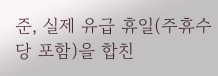준, 실제 유급 휴일(주휴수당 포함)을 합친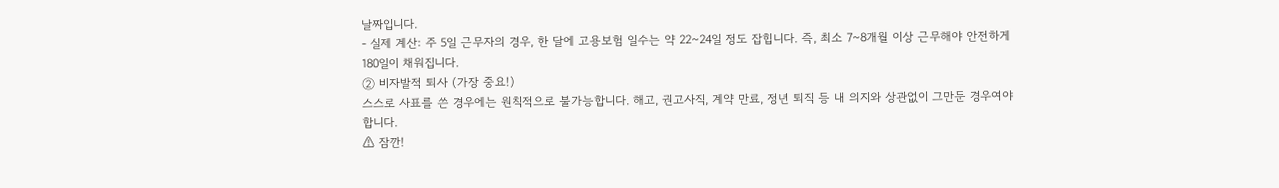날짜입니다.
- 실제 계산: 주 5일 근무자의 경우, 한 달에 고용보험 일수는 약 22~24일 정도 잡힙니다. 즉, 최소 7~8개월 이상 근무해야 안전하게 180일이 채워집니다.
② 비자발적 퇴사 (가장 중요!)
스스로 사표를 쓴 경우에는 원칙적으로 불가능합니다. 해고, 권고사직, 계약 만료, 정년 퇴직 등 내 의지와 상관없이 그만둔 경우여야 합니다.
⚠ 잠깐!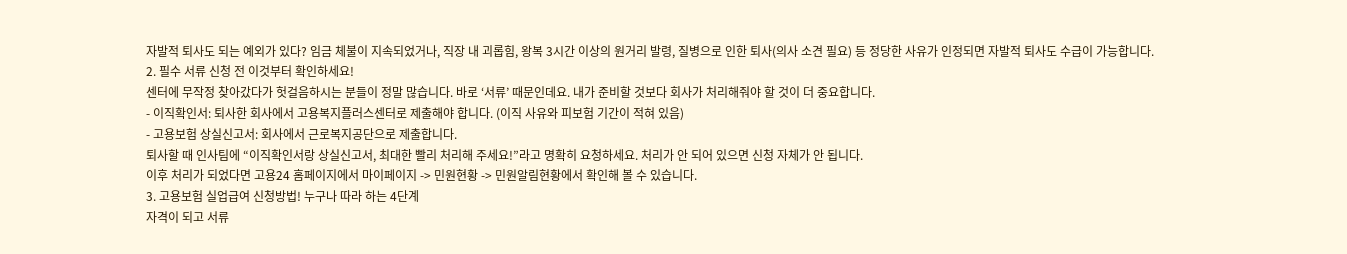자발적 퇴사도 되는 예외가 있다? 임금 체불이 지속되었거나, 직장 내 괴롭힘, 왕복 3시간 이상의 원거리 발령, 질병으로 인한 퇴사(의사 소견 필요) 등 정당한 사유가 인정되면 자발적 퇴사도 수급이 가능합니다.
2. 필수 서류 신청 전 이것부터 확인하세요!
센터에 무작정 찾아갔다가 헛걸음하시는 분들이 정말 많습니다. 바로 ‘서류’ 때문인데요. 내가 준비할 것보다 회사가 처리해줘야 할 것이 더 중요합니다.
- 이직확인서: 퇴사한 회사에서 고용복지플러스센터로 제출해야 합니다. (이직 사유와 피보험 기간이 적혀 있음)
- 고용보험 상실신고서: 회사에서 근로복지공단으로 제출합니다.
퇴사할 때 인사팀에 “이직확인서랑 상실신고서, 최대한 빨리 처리해 주세요!”라고 명확히 요청하세요. 처리가 안 되어 있으면 신청 자체가 안 됩니다.
이후 처리가 되었다면 고용24 홈페이지에서 마이페이지 -> 민원현황 -> 민원알림현황에서 확인해 볼 수 있습니다.
3. 고용보험 실업급여 신청방법! 누구나 따라 하는 4단계
자격이 되고 서류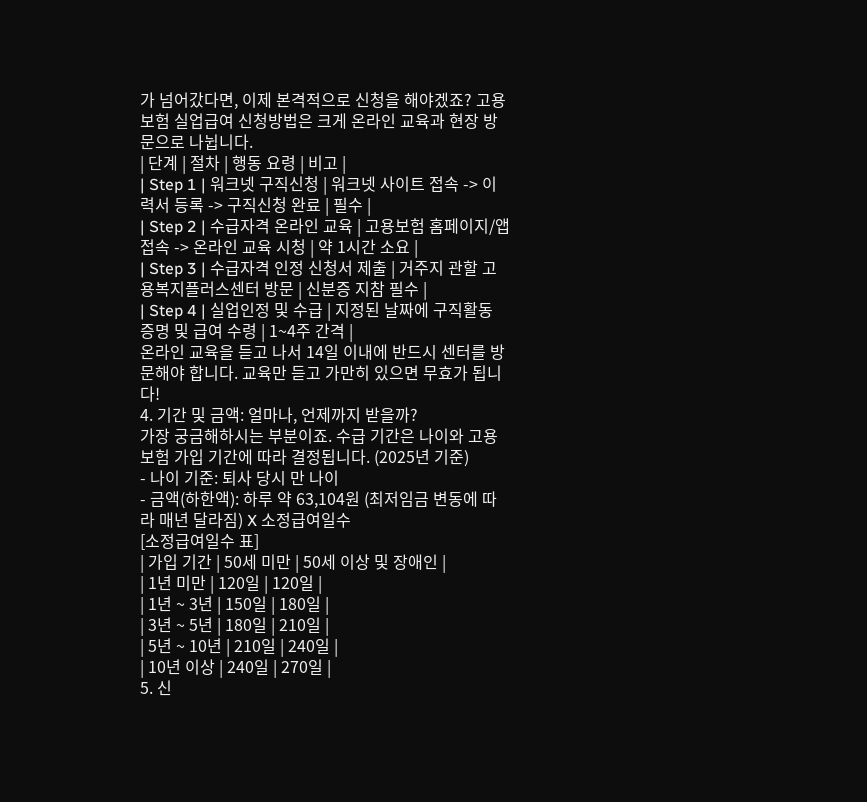가 넘어갔다면, 이제 본격적으로 신청을 해야겠죠? 고용보험 실업급여 신청방법은 크게 온라인 교육과 현장 방문으로 나뉩니다.
| 단계 | 절차 | 행동 요령 | 비고 |
| Step 1 | 워크넷 구직신청 | 워크넷 사이트 접속 -> 이력서 등록 -> 구직신청 완료 | 필수 |
| Step 2 | 수급자격 온라인 교육 | 고용보험 홈페이지/앱 접속 -> 온라인 교육 시청 | 약 1시간 소요 |
| Step 3 | 수급자격 인정 신청서 제출 | 거주지 관할 고용복지플러스센터 방문 | 신분증 지참 필수 |
| Step 4 | 실업인정 및 수급 | 지정된 날짜에 구직활동 증명 및 급여 수령 | 1~4주 간격 |
온라인 교육을 듣고 나서 14일 이내에 반드시 센터를 방문해야 합니다. 교육만 듣고 가만히 있으면 무효가 됩니다!
4. 기간 및 금액: 얼마나, 언제까지 받을까?
가장 궁금해하시는 부분이죠. 수급 기간은 나이와 고용보험 가입 기간에 따라 결정됩니다. (2025년 기준)
- 나이 기준: 퇴사 당시 만 나이
- 금액(하한액): 하루 약 63,104원 (최저임금 변동에 따라 매년 달라짐) X 소정급여일수
[소정급여일수 표]
| 가입 기간 | 50세 미만 | 50세 이상 및 장애인 |
| 1년 미만 | 120일 | 120일 |
| 1년 ~ 3년 | 150일 | 180일 |
| 3년 ~ 5년 | 180일 | 210일 |
| 5년 ~ 10년 | 210일 | 240일 |
| 10년 이상 | 240일 | 270일 |
5. 신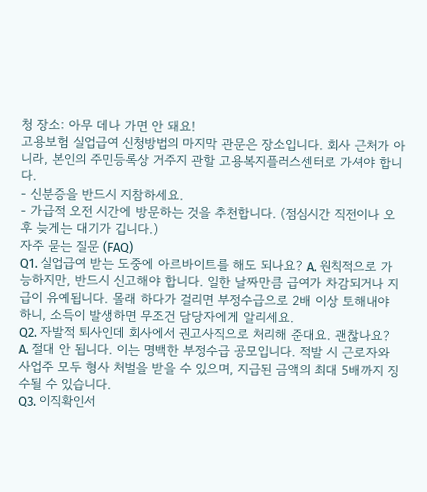청 장소: 아무 데나 가면 안 돼요!
고용보험 실업급여 신청방법의 마지막 관문은 장소입니다. 회사 근처가 아니라, 본인의 주민등록상 거주지 관할 고용복지플러스센터로 가셔야 합니다.
- 신분증을 반드시 지참하세요.
- 가급적 오전 시간에 방문하는 것을 추천합니다. (점심시간 직전이나 오후 늦게는 대기가 깁니다.)
자주 묻는 질문 (FAQ)
Q1. 실업급여 받는 도중에 아르바이트를 해도 되나요? A. 원칙적으로 가능하지만, 반드시 신고해야 합니다. 일한 날짜만큼 급여가 차감되거나 지급이 유예됩니다. 몰래 하다가 걸리면 부정수급으로 2배 이상 토해내야 하니, 소득이 발생하면 무조건 담당자에게 알리세요.
Q2. 자발적 퇴사인데 회사에서 권고사직으로 처리해 준대요. 괜찮나요? A. 절대 안 됩니다. 이는 명백한 부정수급 공모입니다. 적발 시 근로자와 사업주 모두 형사 처벌을 받을 수 있으며, 지급된 금액의 최대 5배까지 징수될 수 있습니다.
Q3. 이직확인서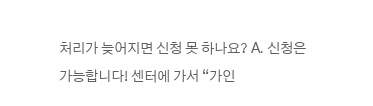처리가 늦어지면 신청 못 하나요? A. 신청은 가능합니다! 센터에 가서 “가인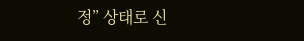정” 상태로 신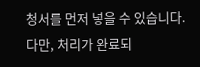청서를 먼저 넣을 수 있습니다. 다만, 처리가 완료되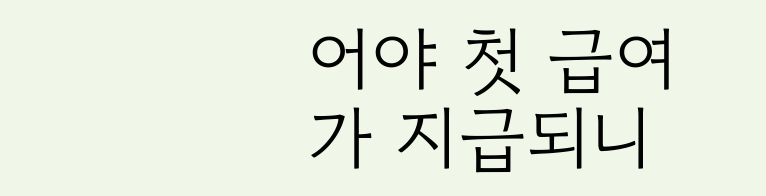어야 첫 급여가 지급되니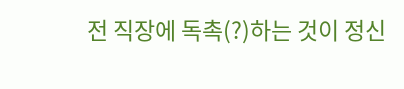전 직장에 독촉(?)하는 것이 정신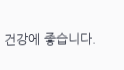건강에 좋습니다.